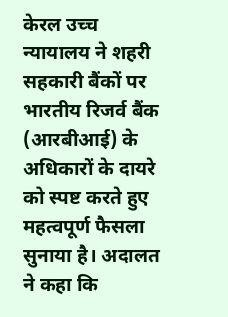केरल उच्च न्यायालय ने शहरी सहकारी बैंकों पर भारतीय रिजर्व बैंक (आरबीआई) के अधिकारों के दायरे को स्पष्ट करते हुए महत्वपूर्ण फैसला सुनाया है। अदालत ने कहा कि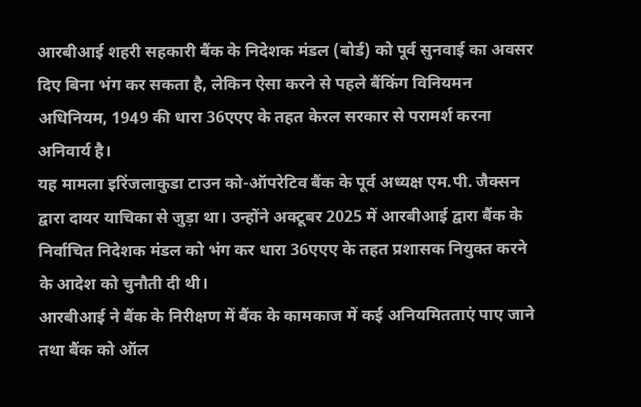आरबीआई शहरी सहकारी बैंक के निदेशक मंडल (बोर्ड) को पूर्व सुनवाई का अवसर दिए बिना भंग कर सकता है, लेकिन ऐसा करने से पहले बैंकिंग विनियमन अधिनियम, 1949 की धारा 36एएए के तहत केरल सरकार से परामर्श करना अनिवार्य है।
यह मामला इरिंजलाकुडा टाउन को-ऑपरेटिव बैंक के पूर्व अध्यक्ष एम.पी. जैक्सन द्वारा दायर याचिका से जुड़ा था। उन्होंने अक्टूबर 2025 में आरबीआई द्वारा बैंक के निर्वाचित निदेशक मंडल को भंग कर धारा 36एएए के तहत प्रशासक नियुक्त करने के आदेश को चुनौती दी थी।
आरबीआई ने बैंक के निरीक्षण में बैंक के कामकाज में कई अनियमितताएं पाए जाने तथा बैंक को ऑल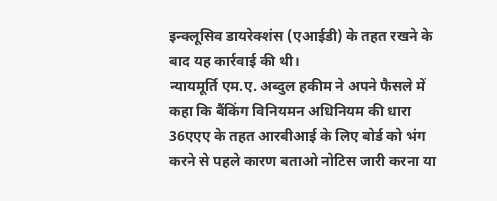इन्क्लूसिव डायरेक्शंस (एआईडी) के तहत रखने के बाद यह कार्रवाई की थी।
न्यायमूर्ति एम.ए. अब्दुल हकीम ने अपने फैसले में कहा कि बैंकिंग विनियमन अधिनियम की धारा 36एएए के तहत आरबीआई के लिए बोर्ड को भंग करने से पहले कारण बताओ नोटिस जारी करना या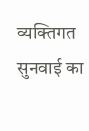व्यक्तिगत सुनवाई का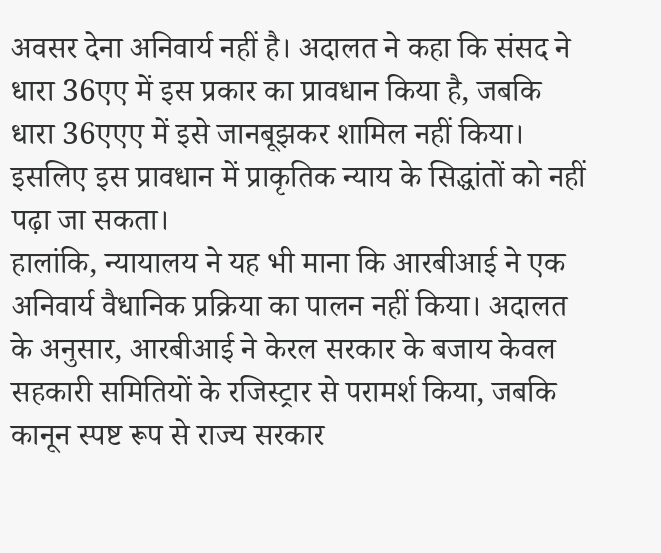अवसर देना अनिवार्य नहीं है। अदालत ने कहा कि संसद ने धारा 36एए में इस प्रकार का प्रावधान किया है, जबकि धारा 36एएए में इसे जानबूझकर शामिल नहीं किया। इसलिए इस प्रावधान में प्राकृतिक न्याय के सिद्धांतों को नहीं पढ़ा जा सकता।
हालांकि, न्यायालय ने यह भी माना कि आरबीआई ने एक अनिवार्य वैधानिक प्रक्रिया का पालन नहीं किया। अदालत के अनुसार, आरबीआई ने केरल सरकार के बजाय केवल सहकारी समितियों के रजिस्ट्रार से परामर्श किया, जबकि कानून स्पष्ट रूप से राज्य सरकार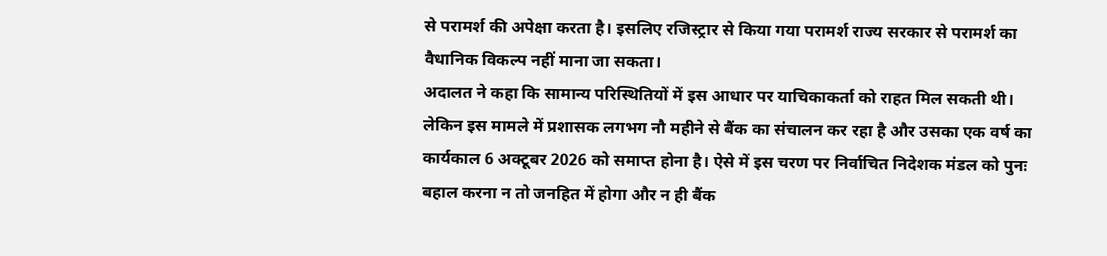से परामर्श की अपेक्षा करता है। इसलिए रजिस्ट्रार से किया गया परामर्श राज्य सरकार से परामर्श का वैधानिक विकल्प नहीं माना जा सकता।
अदालत ने कहा कि सामान्य परिस्थितियों में इस आधार पर याचिकाकर्ता को राहत मिल सकती थी। लेकिन इस मामले में प्रशासक लगभग नौ महीने से बैंक का संचालन कर रहा है और उसका एक वर्ष का कार्यकाल 6 अक्टूबर 2026 को समाप्त होना है। ऐसे में इस चरण पर निर्वाचित निदेशक मंडल को पुनः बहाल करना न तो जनहित में होगा और न ही बैंक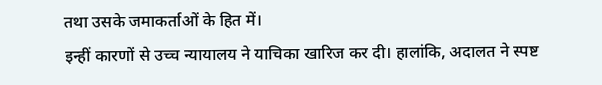तथा उसके जमाकर्ताओं के हित में।
इन्हीं कारणों से उच्च न्यायालय ने याचिका खारिज कर दी। हालांकि, अदालत ने स्पष्ट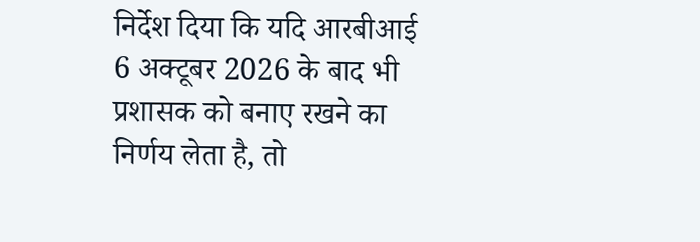निर्देश दिया कि यदि आरबीआई 6 अक्टूबर 2026 के बाद भी प्रशासक को बनाए रखने का निर्णय लेता है, तो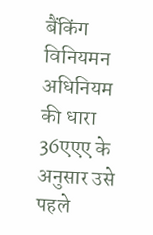बैंकिंग विनियमन अधिनियम की धारा 36एएए के अनुसार उसे पहले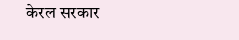केरल सरकार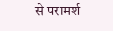से परामर्श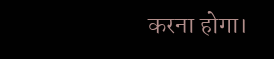करना होगा।